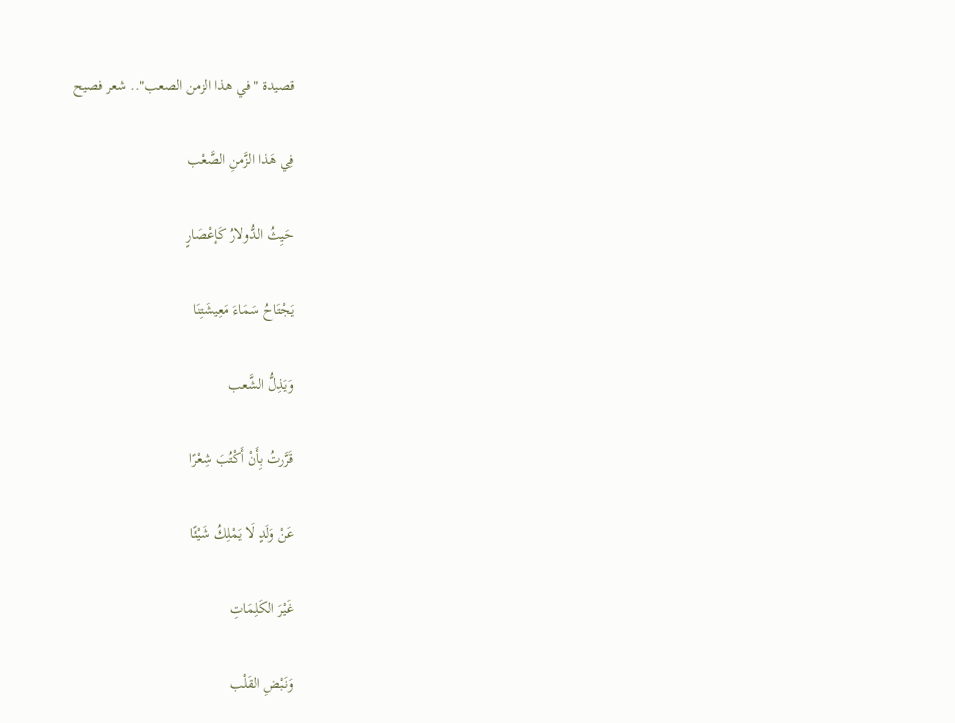قصيدة "في هذا الزمن الصعب".. شعر فصيح

فِي هَذا الزَّمنِ الصَّعْب

حَيِثُ الدُّولارُ كَإعْصَارٍ

يَجْتَاحُ سَمَاءَ مَعِيشَتِنَا

وَيَذِلُّ الشَّعب

قَرَّرتُ بِأَنْ أَكْتُبَ شِعْرًا

عَنْ وَلَدٍ لَا يَمْلِكُ شَيْئًا

غَيْرَ الكَلِمَاتِ

وَنَبْضِ القَلْب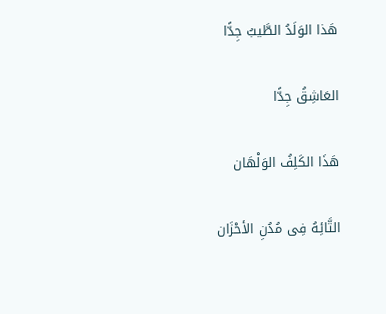هَذا الوَلَدُ الطَّيبُ جِدًّا

العَاشِقُ جِدًّا

هَذَا الكَلِفُ الوَلْهَان

التَّائِهُ فِى مُدُنِ الأحْزَان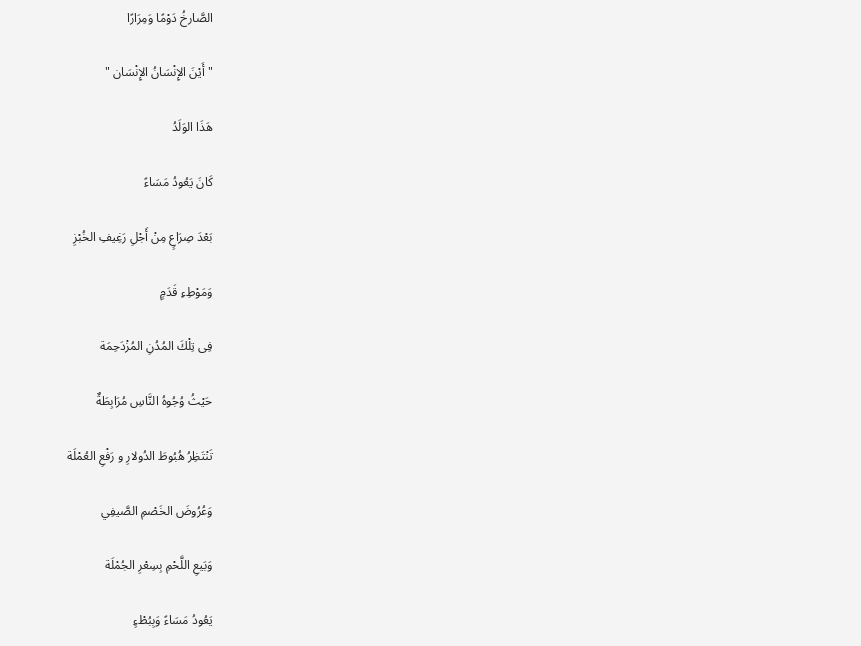الصَّارخُ دَوْمًا وَمِرَارًا

" أَيْنَ الإِنْسَانُ الإِنْسَان "

هَذَا الوَلَدُ

كَانَ يَعُودُ مَسَاءً

بَعْدَ صِرَاعٍ مِنْ أَجْلِ رَغِيفِ الخُبْزِ

وَمَوْطِءِ قَدَمٍ

فِى تِلْكَ المُدُنِ المُزْدَحِمَة

حَيْثُ وُجُوهُ النَّاسِ مُرَابِطَةٌ

تَنْتَظِرُ هُبُوطَ الدُولارِ و رَفْعِ العُمْلَة

وَعُرُوضَ الخَصْمِ الصَّيفِي

وَبَيعِ اللَّحْمِ بِسِعْرِ الجُمْلَة

يَعُودُ مَسَاءً وَبِبُطْءٍ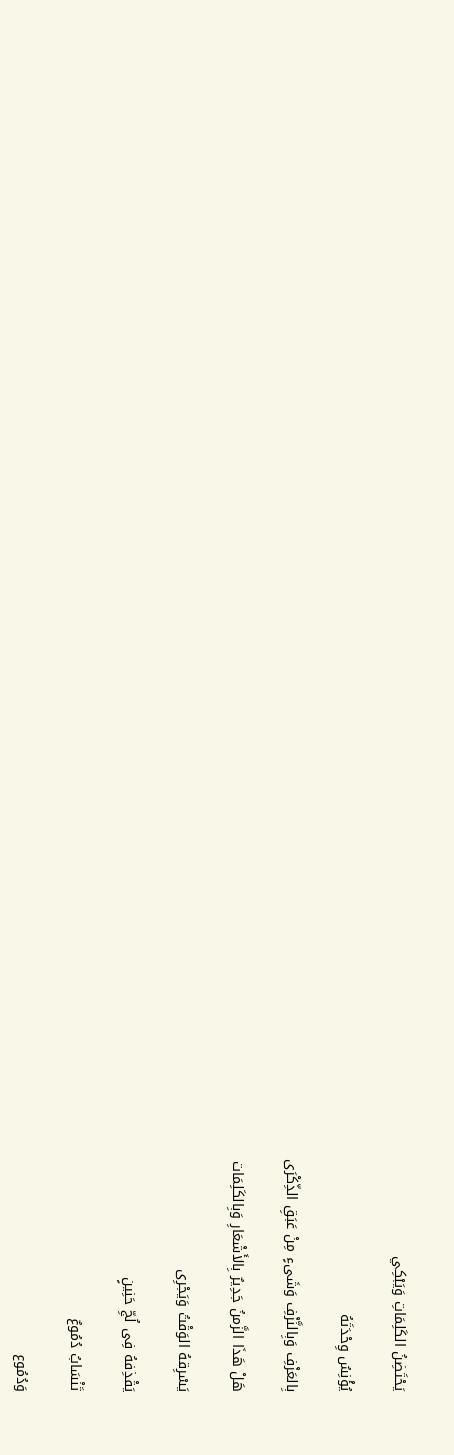يَحْتَضِنُ الكَلِمَاتِ وَيَبْكِي

يُؤْنِسُ وِحْدَتَهُ

بِالعَزْفِ وَبِالنَّزْفِ وَشَىءٍ مِنْ عَبَقِ الذِّكْرَى

هَلْ هَذَا الزَّمنُ جَدِيرٌ بِالأَشْعَارِ وَبِالكَلِمَات

يَسْرِقهُ الوَقْتُ وَيَجْرِى

يَقْذِفهُ فِى لُجِّ حَنِينٍ

تَنْسَابُ دُمُوعٌ

وَدُمُوع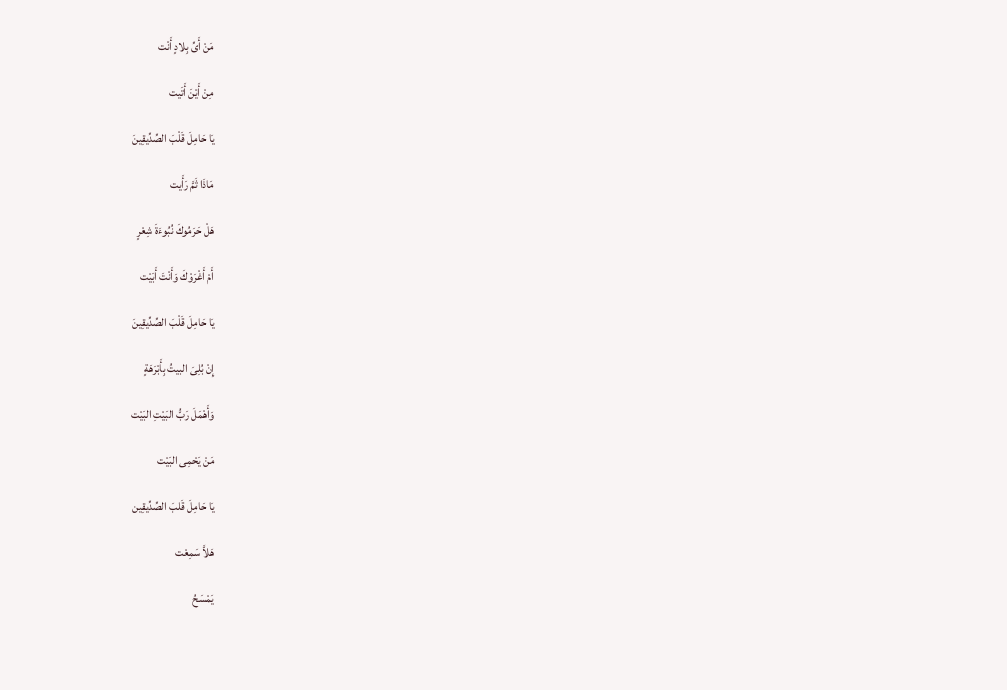مَنْ أَىِّ بِلادٍ أَنْت

مِنْ أَيْنَ أَتَيت

يَا حَامِلَ قَلْبَ الصِّدِّيقِينَ

مَاذَا ثَمَّ رَأَيت

هَلْ حَرَمُوكَ نُبُوءَةَ شِعْرٍ

أَمْ أَغْرَوْكَ وَأَنْتَ أَبَيْت

يَا حَامِلَ قَلْبَ الصِّدِّيقِينَ

إِنْ بُلِىَ البيتُ بِأَبْرَهَةٍ

وَأَهْمَلَ رَبُّ البَيْتِ البَيْت

مَنْ يَحْمِى البَيْت

يَا حَامِلَ قَلبَ الصِّدِّيقِين

هَلاَّ سَمِعْت

يَمْسَحُ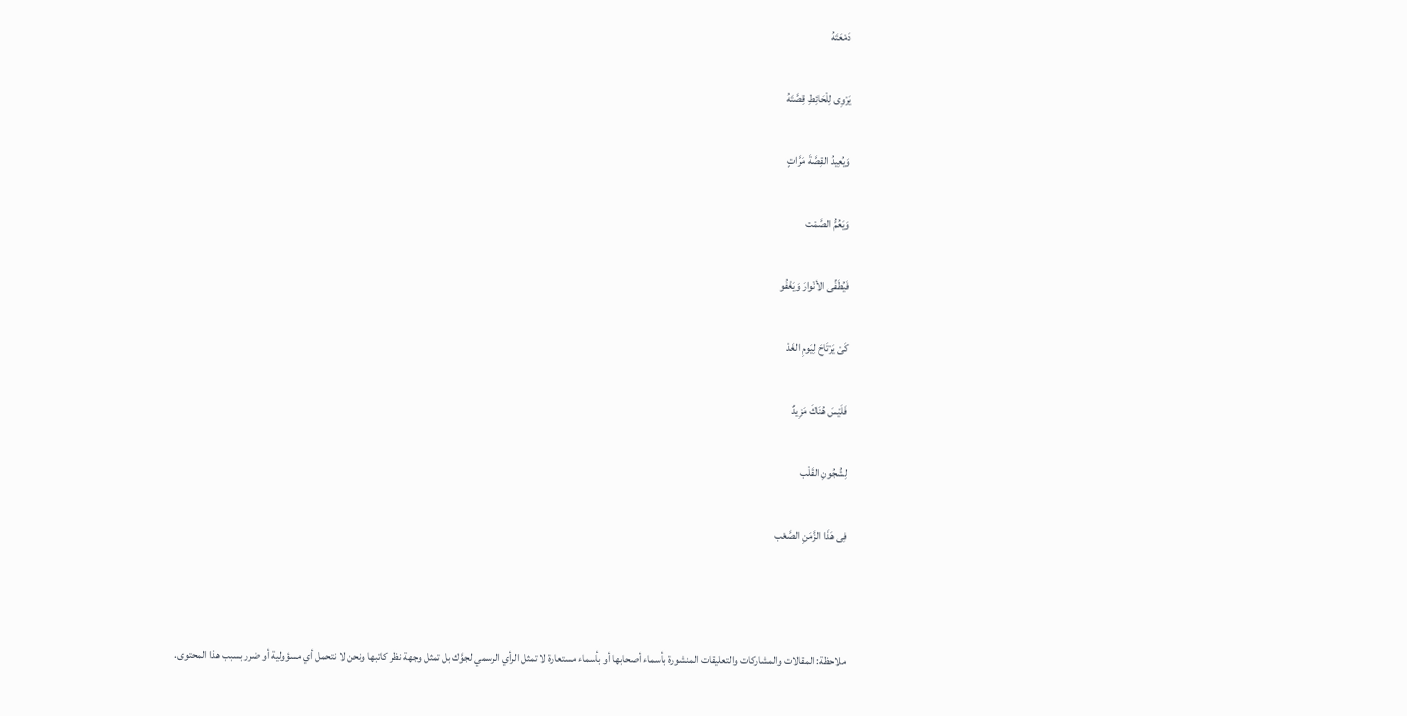دَمْعَتَهُ

يَرْوِى لِلْحَائِطِ قِصَّتَهُ

وَيُعِيدُ القِصَّةَ مَرَّاتٍ

وَيَعُمُّ الصَّمْت

فَيُطَفِّى الأنْوارَ وَيَغْفُو

كَىْ يَرْتَاحَ لِيَومِ الغَدْ

فَلَيْسَ هُنَاكَ مَزِيدٌ

لِشُجُونِ القَلْب

فِى هَذَا الزَّمَنِ الصَّعْب



ملاحظة: المقالات والمشاركات والتعليقات المنشورة بأسماء أصحابها أو بأسماء مستعارة لا تمثل الرأي الرسمي لجوَّك بل تمثل وجهة نظر كاتبها ونحن لا نتحمل أي مسؤولية أو ضرر بسبب هذا المحتوى.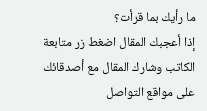ما رأيك بما قرأت؟
إذا أعجبك المقال اضغط زر متابعة الكاتب وشارك المقال مع أصدقائك على مواقع التواصل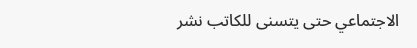الاجتماعي حتى يتسنى للكاتب نشر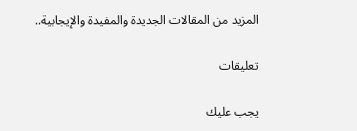المزيد من المقالات الجديدة والمفيدة والإيجابية..

تعليقات

يجب عليك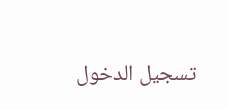تسجيل الدخول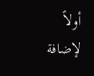أولاً لإضافة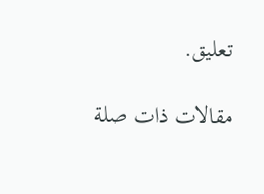تعليق.

مقالات ذات صلة